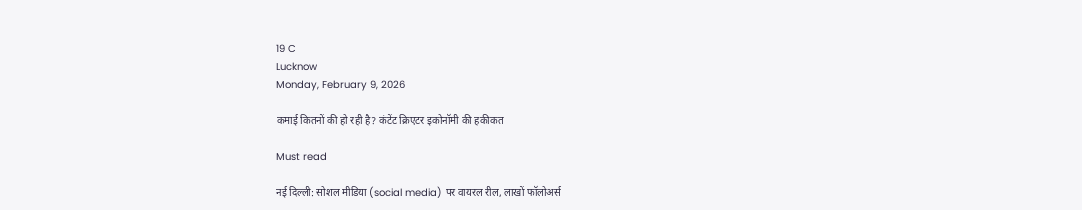19 C
Lucknow
Monday, February 9, 2026

कमाई कितनों की हो रही है? कंटेंट क्रिएटर इकोनॉमी की हकीकत

Must read

नई दिल्ली: सोशल मीडिया (social media) पर वायरल रील, लाखों फॉलोअर्स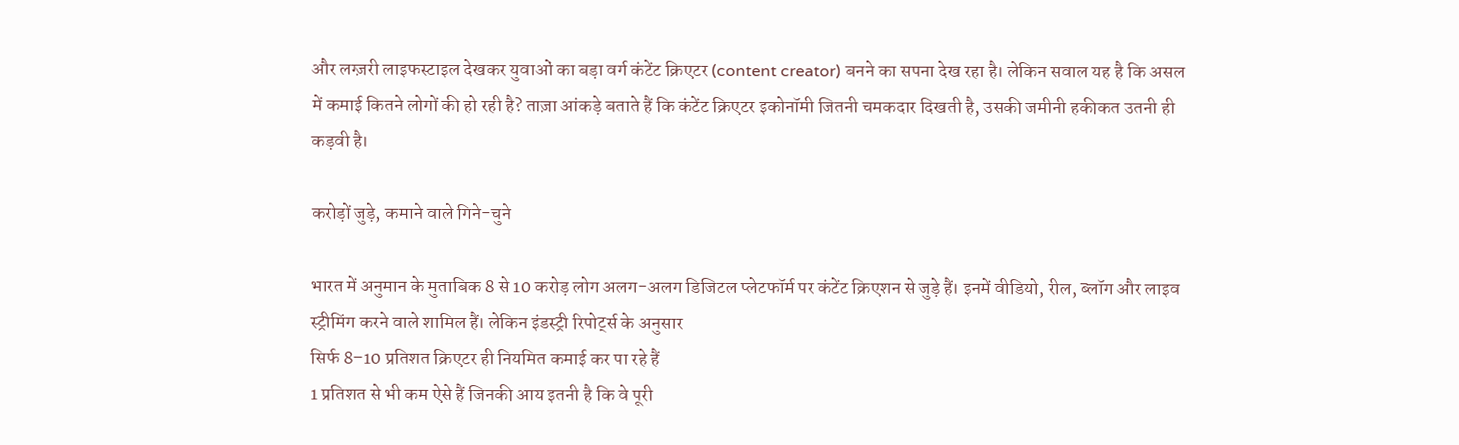और लग्ज़री लाइफस्टाइल देखकर युवाओं का बड़ा वर्ग कंटेंट क्रिएटर (content creator) बनने का सपना देख रहा है। लेकिन सवाल यह है कि असल में कमाई कितने लोगों की हो रही है? ताज़ा आंकड़े बताते हैं कि कंटेंट क्रिएटर इकोनॉमी जितनी चमकदार दिखती है, उसकी जमीनी हकीकत उतनी ही कड़वी है।

करोड़ों जुड़े, कमाने वाले गिने-चुने

भारत में अनुमान के मुताबिक 8 से 10 करोड़ लोग अलग-अलग डिजिटल प्लेटफॉर्म पर कंटेंट क्रिएशन से जुड़े हैं। इनमें वीडियो, रील, ब्लॉग और लाइव स्ट्रीमिंग करने वाले शामिल हैं। लेकिन इंडस्ट्री रिपोर्ट्स के अनुसार
सिर्फ 8–10 प्रतिशत क्रिएटर ही नियमित कमाई कर पा रहे हैं
1 प्रतिशत से भी कम ऐसे हैं जिनकी आय इतनी है कि वे पूरी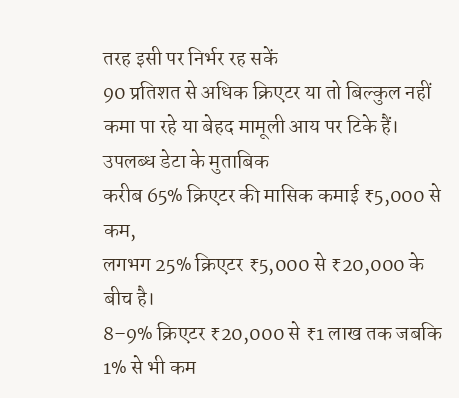तरह इसी पर निर्भर रह सकें
90 प्रतिशत से अधिक क्रिएटर या तो बिल्कुल नहीं कमा पा रहे या बेहद मामूली आय पर टिके हैं।
उपलब्ध डेटा के मुताबिक
करीब 65% क्रिएटर की मासिक कमाई ₹5,000 से कम,
लगभग 25% क्रिएटर ₹5,000 से ₹20,000 के बीच है।
8–9% क्रिएटर ₹20,000 से ₹1 लाख तक जबकि 1% से भी कम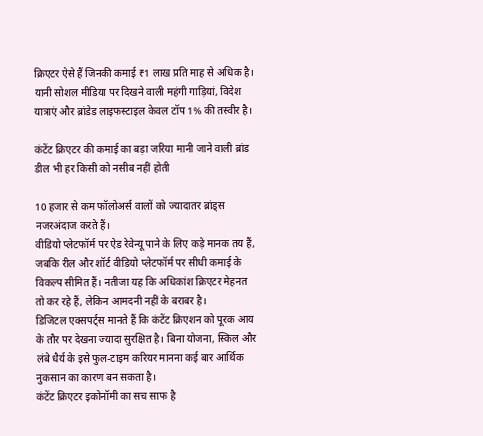क्रिएटर ऐसे हैं जिनकी कमाई ₹1 लाख प्रति माह से अधिक है।
यानी सोशल मीडिया पर दिखने वाली महंगी गाड़ियां, विदेश यात्राएं और ब्रांडेड लाइफस्टाइल केवल टॉप 1% की तस्वीर है।

कंटेंट क्रिएटर की कमाई का बड़ा जरिया मानी जाने वाली ब्रांड डील भी हर किसी को नसीब नहीं होती

10 हजार से कम फॉलोअर्स वालों को ज्यादातर ब्रांड्स नजरअंदाज करते हैं।
वीडियो प्लेटफॉर्म पर ऐड रेवेन्यू पाने के लिए कड़े मानक तय हैं, जबकि रील और शॉर्ट वीडियो प्लेटफॉर्म पर सीधी कमाई के विकल्प सीमित हैं। नतीजा यह कि अधिकांश क्रिएटर मेहनत तो कर रहे हैं, लेकिन आमदनी नहीं के बराबर है।
डिजिटल एक्सपर्ट्स मानते हैं कि कंटेंट क्रिएशन को पूरक आय के तौर पर देखना ज्यादा सुरक्षित है। बिना योजना, स्किल और लंबे धैर्य के इसे फुल-टाइम करियर मानना कई बार आर्थिक नुकसान का कारण बन सकता है।
कंटेंट क्रिएटर इकोनॉमी का सच साफ है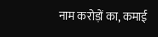नाम करोड़ों का, कमाई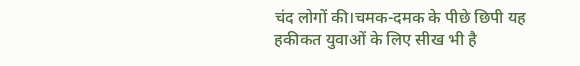चंद लोगों की।चमक-दमक के पीछे छिपी यह हकीकत युवाओं के लिए सीख भी है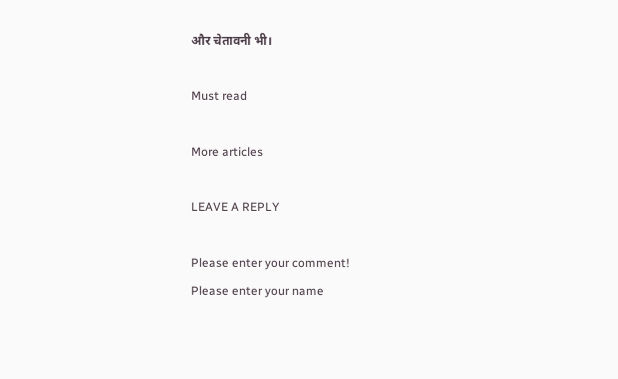और चेतावनी भी।

Must read

More articles

LEAVE A REPLY

Please enter your comment!
Please enter your name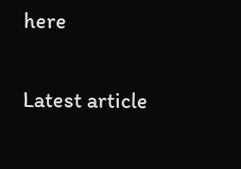here

Latest article